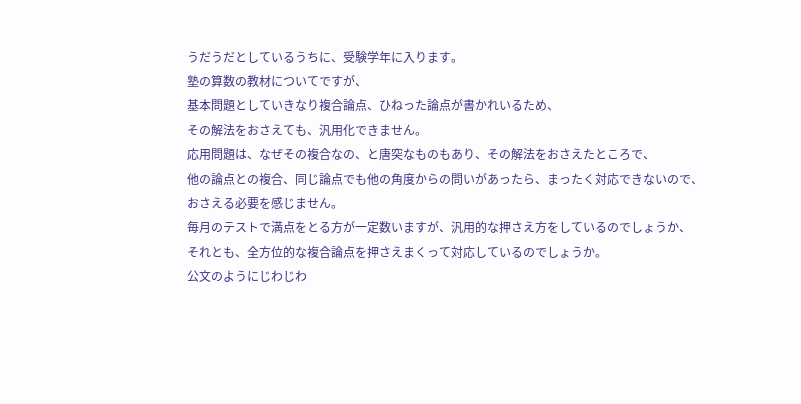うだうだとしているうちに、受験学年に入ります。
塾の算数の教材についてですが、
基本問題としていきなり複合論点、ひねった論点が書かれいるため、
その解法をおさえても、汎用化できません。
応用問題は、なぜその複合なの、と唐突なものもあり、その解法をおさえたところで、
他の論点との複合、同じ論点でも他の角度からの問いがあったら、まったく対応できないので、
おさえる必要を感じません。
毎月のテストで満点をとる方が一定数いますが、汎用的な押さえ方をしているのでしょうか、
それとも、全方位的な複合論点を押さえまくって対応しているのでしょうか。
公文のようにじわじわ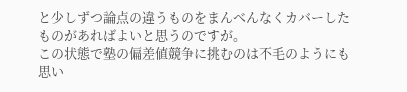と少しずつ論点の違うものをまんべんなくカバーしたものがあればよいと思うのですが。
この状態で塾の偏差値競争に挑むのは不毛のようにも思い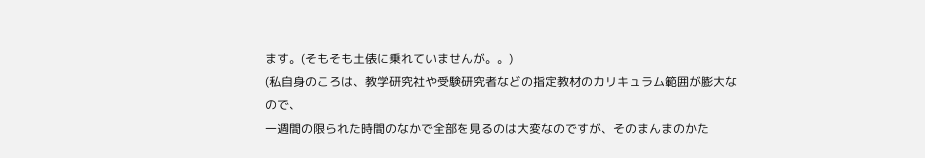ます。(そもそも土俵に乗れていませんが。。)
(私自身のころは、教学研究社や受験研究者などの指定教材のカリキュラム範囲が膨大なので、
一週間の限られた時間のなかで全部を見るのは大変なのですが、そのまんまのかた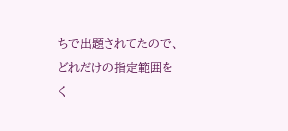ちで出題されてたので、
どれだけの指定範囲をく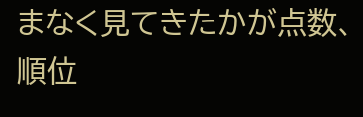まなく見てきたかが点数、順位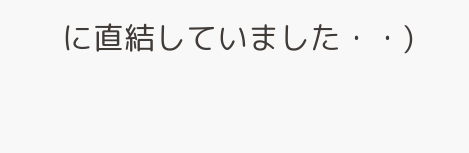に直結していました・・)